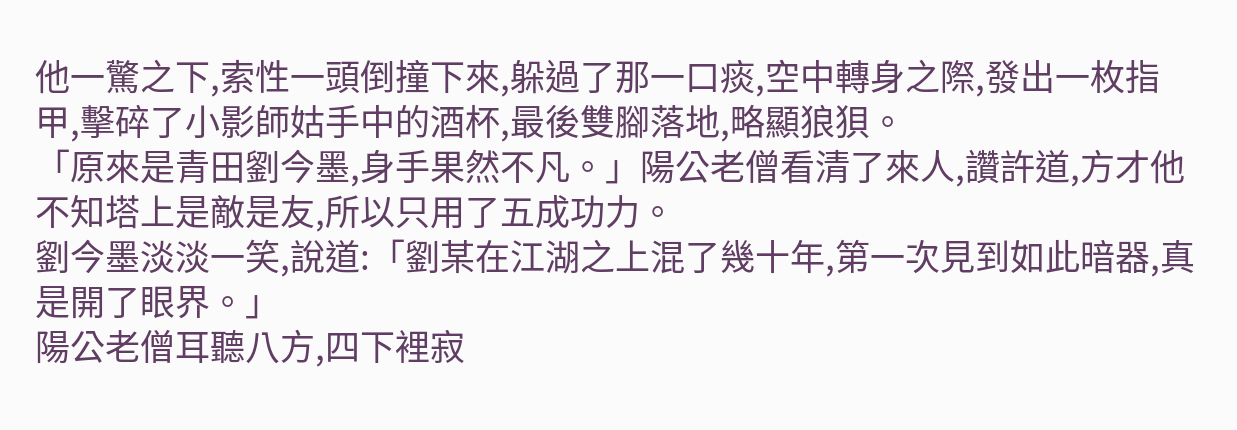他一驚之下,索性一頭倒撞下來,躲過了那一口痰,空中轉身之際,發出一枚指甲,擊碎了小影師姑手中的酒杯,最後雙腳落地,略顯狼狽。
「原來是青田劉今墨,身手果然不凡。」陽公老僧看清了來人,讚許道,方才他不知塔上是敵是友,所以只用了五成功力。
劉今墨淡淡一笑,說道:「劉某在江湖之上混了幾十年,第一次見到如此暗器,真是開了眼界。」
陽公老僧耳聽八方,四下裡寂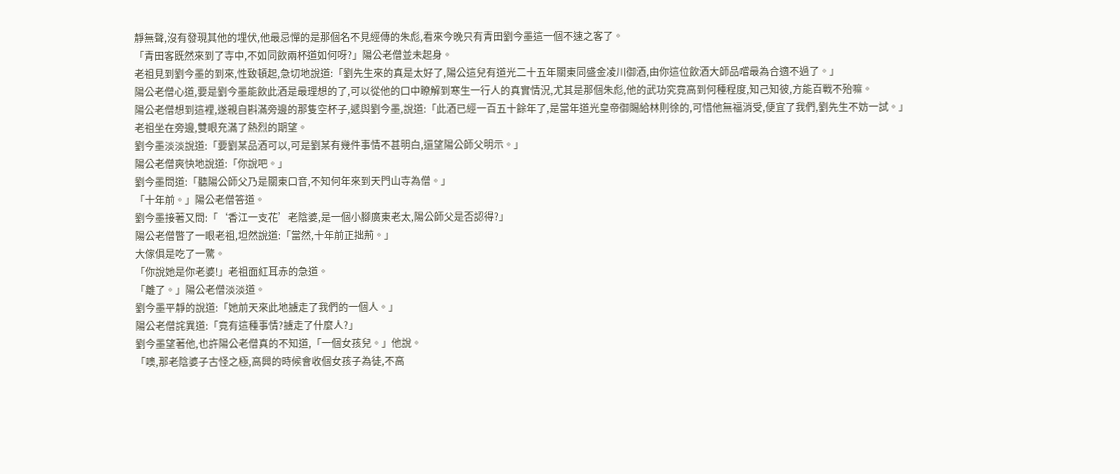靜無聲,沒有發現其他的埋伏,他最忌憚的是那個名不見經傳的朱彪,看來今晚只有青田劉今墨這一個不速之客了。
「青田客既然來到了寺中,不如同飲兩杯道如何呀?」陽公老僧並未起身。
老祖見到劉今墨的到來,性致頓起,急切地說道:「劉先生來的真是太好了,陽公這兒有道光二十五年關東同盛金凌川御酒,由你這位飲酒大師品嚐最為合適不過了。」
陽公老僧心道,要是劉今墨能飲此酒是最理想的了,可以從他的口中瞭解到寒生一行人的真實情況,尤其是那個朱彪,他的武功究竟高到何種程度,知己知彼,方能百戰不殆嘛。
陽公老僧想到這裡,遂親自斟滿旁邊的那隻空杯子,遞與劉今墨,說道:「此酒已經一百五十餘年了,是當年道光皇帝御賜給林則徐的,可惜他無福消受,便宜了我們,劉先生不妨一試。」
老祖坐在旁邊,雙眼充滿了熱烈的期望。
劉今墨淡淡說道:「要劉某品酒可以,可是劉某有幾件事情不甚明白,還望陽公師父明示。」
陽公老僧爽快地說道:「你說吧。」
劉今墨問道:「聽陽公師父乃是關東口音,不知何年來到天門山寺為僧。」
「十年前。」陽公老僧答道。
劉今墨接著又問:「‘香江一支花’老陰婆,是一個小腳廣東老太,陽公師父是否認得?」
陽公老僧瞥了一眼老祖,坦然說道:「當然,十年前正拙荊。」
大傢俱是吃了一驚。
「你說她是你老婆!」老祖面紅耳赤的急道。
「離了。」陽公老僧淡淡道。
劉今墨平靜的說道:「她前天來此地擄走了我們的一個人。」
陽公老僧詫異道:「竟有這種事情?擄走了什麼人?」
劉今墨望著他,也許陽公老僧真的不知道,「一個女孩兒。」他說。
「噢,那老陰婆子古怪之極,高興的時候會收個女孩子為徒,不高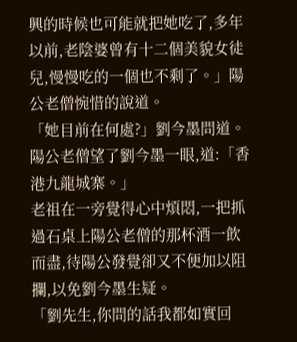興的時候也可能就把她吃了,多年以前,老陰婆曾有十二個美貌女徒兒,慢慢吃的一個也不剩了。」陽公老僧惋惜的說道。
「她目前在何處?」劉今墨問道。
陽公老僧望了劉今墨一眼,道:「香港九龍城寨。」
老祖在一旁覺得心中煩悶,一把抓過石桌上陽公老僧的那杯酒一飲而盡,待陽公發覺卻又不便加以阻攔,以免劉今墨生疑。
「劉先生,你問的話我都如實回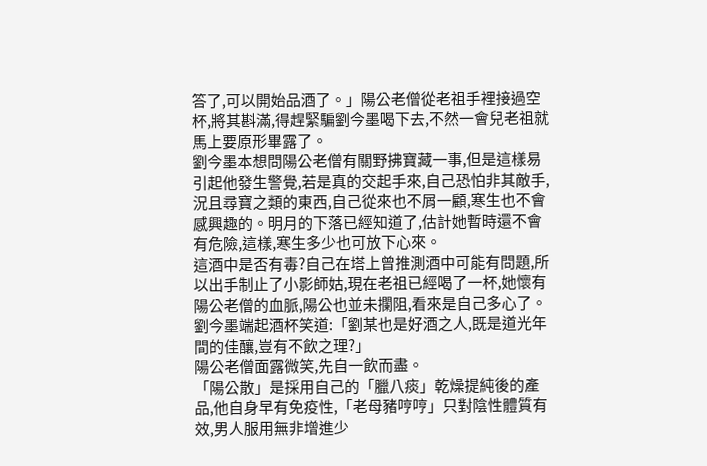答了,可以開始品酒了。」陽公老僧從老祖手裡接過空杯,將其斟滿,得趕緊騙劉今墨喝下去,不然一會兒老祖就馬上要原形畢露了。
劉今墨本想問陽公老僧有關野拂寶藏一事,但是這樣易引起他發生警覺,若是真的交起手來,自己恐怕非其敵手,況且尋寶之類的東西,自己從來也不屑一顧,寒生也不會感興趣的。明月的下落已經知道了,估計她暫時還不會有危險,這樣,寒生多少也可放下心來。
這酒中是否有毒?自己在塔上曾推測酒中可能有問題,所以出手制止了小影師姑,現在老祖已經喝了一杯,她懷有陽公老僧的血脈,陽公也並未攔阻,看來是自己多心了。
劉今墨端起酒杯笑道:「劉某也是好酒之人,既是道光年間的佳釀,豈有不飲之理?」
陽公老僧面露微笑,先自一飲而盡。
「陽公散」是採用自己的「臘八痰」乾燥提純後的產品,他自身早有免疫性,「老母豬哼哼」只對陰性體質有效,男人服用無非增進少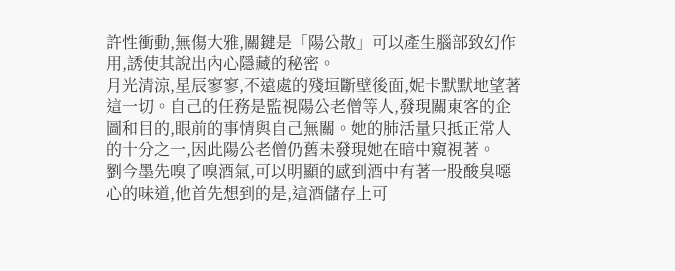許性衝動,無傷大雅,關鍵是「陽公散」可以產生腦部致幻作用,誘使其說出內心隱藏的秘密。
月光清涼,星辰寥寥,不遠處的殘垣斷壁後面,妮卡默默地望著這一切。自己的任務是監視陽公老僧等人,發現關東客的企圖和目的,眼前的事情與自己無關。她的肺活量只抵正常人的十分之一,因此陽公老僧仍舊未發現她在暗中窺視著。
劉今墨先嗅了嗅酒氣,可以明顯的感到酒中有著一股酸臭噁心的味道,他首先想到的是,這酒儲存上可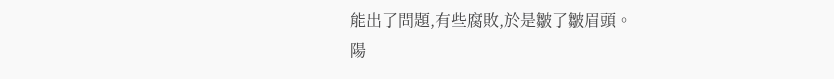能出了問題,有些腐敗,於是皺了皺眉頭。
陽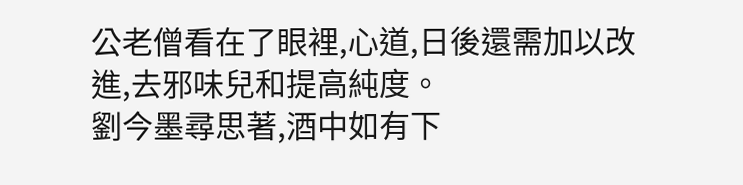公老僧看在了眼裡,心道,日後還需加以改進,去邪味兒和提高純度。
劉今墨尋思著,酒中如有下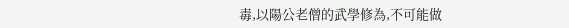毒,以陽公老僧的武學修為,不可能做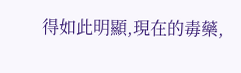得如此明顯,現在的毒藥,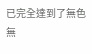已完全達到了無色無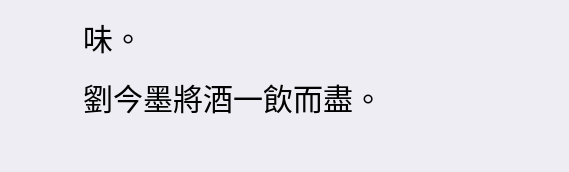味。
劉今墨將酒一飲而盡。